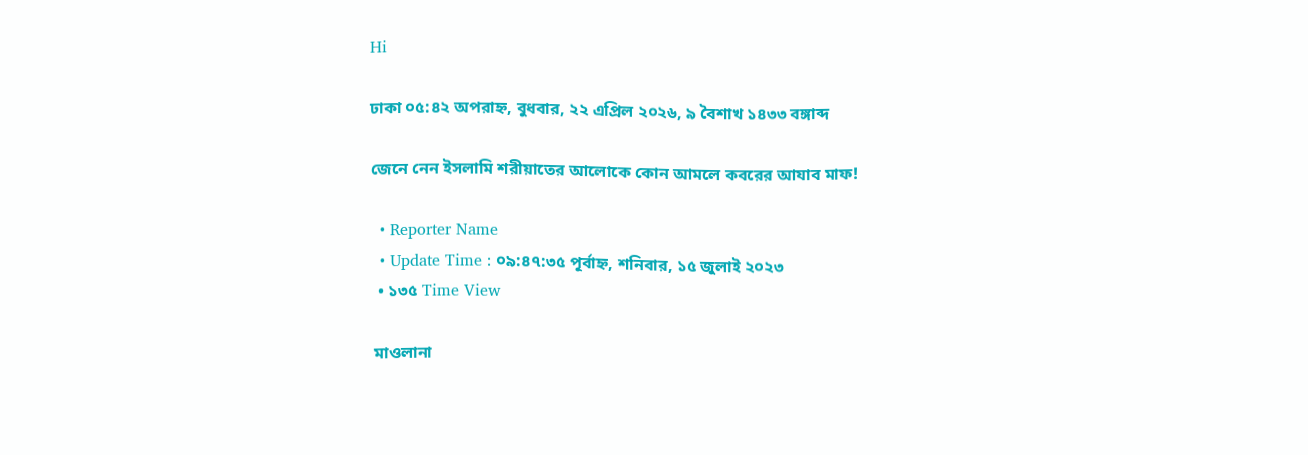Hi

ঢাকা ০৫:৪২ অপরাহ্ন, বুধবার, ২২ এপ্রিল ২০২৬, ৯ বৈশাখ ১৪৩৩ বঙ্গাব্দ

জেনে নেন ইসলামি শরীয়াতের আলোকে কোন আমলে কবরের আযাব মাফ!

  • Reporter Name
  • Update Time : ০৯:৪৭:৩৫ পূর্বাহ্ন, শনিবার, ১৫ জুলাই ২০২৩
  • ১৩৫ Time View

 মাওলানা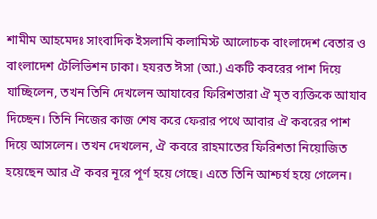শামীম আহমেদঃ সাংবাদিক ইসলামি কলামিস্ট আলোচক বাংলাদেশ বেতার ও বাংলাদেশ টেলিভিশন ঢাকা। হযরত ঈসা (আ.) একটি কবরের পাশ দিয়ে যাচ্ছিলেন, তখন তিনি দেখলেন আযাবের ফিরিশতারা ঐ মৃত ব্যক্তিকে আযাব দিচ্ছেন। তিনি নিজের কাজ শেষ করে ফেরার পথে আবার ঐ কবরের পাশ দিয়ে আসলেন। তখন দেখলেন, ঐ কবরে রাহমাতের ফিরিশতা নিয়োজিত হয়েছেন আর ঐ কবর নূরে পূর্ণ হয়ে গেছে। এতে তিনি আশ্চর্য হয়ে গেলেন।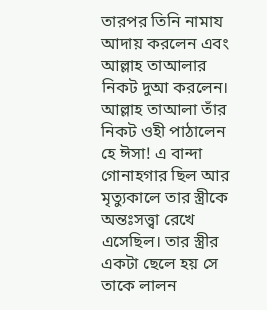তারপর তিনি নামায আদায় করলেন এবং আল্লাহ তাআলার নিকট দুআ করলেন। আল্লাহ তাআলা তাঁর নিকট ওহী পাঠালেন হে ঈসা! এ বান্দা গোনাহগার ছিল আর মৃত্যুকালে তার স্ত্রীকে অন্তঃসত্ত্বা রেখে এসেছিল। তার স্ত্রীর একটা ছেলে হয় সে তাকে লালন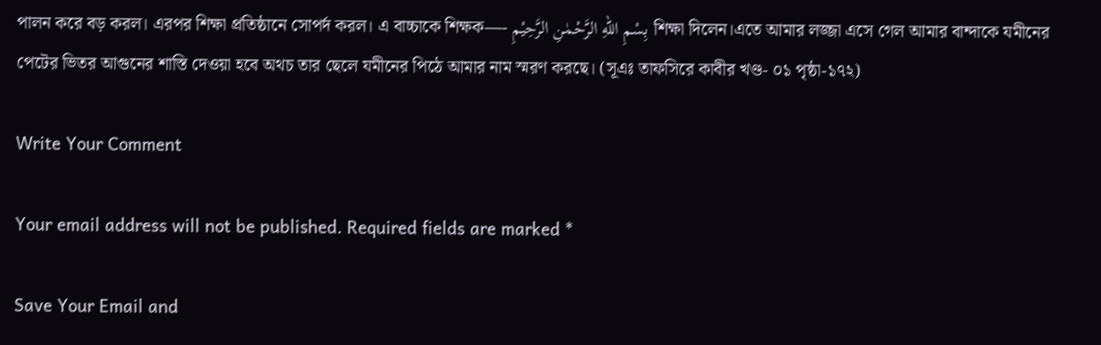পালন করে বড় করল। এরপর শিক্ষা প্রতিষ্ঠানে সোপর্দ করল। এ বাচ্চাকে শিক্ষক—- بِسْمِ اللهِ الرَّحْمٰنِ الرَّحِيْمِ শিক্ষা দিলেন।এতে আমার লজ্জা এসে গেল আমার বান্দাকে যমীনের পেটের ভিতর আগুনের শাস্তি দেওয়া হবে অথচ তার ছেলে যমীনের পিঠে আমার নাম স্মরণ করছে। (সূএঃ তাফসিরে কাবীর খণ্ড- ০১ পৃষ্ঠা-১৭২)

Write Your Comment

Your email address will not be published. Required fields are marked *

Save Your Email and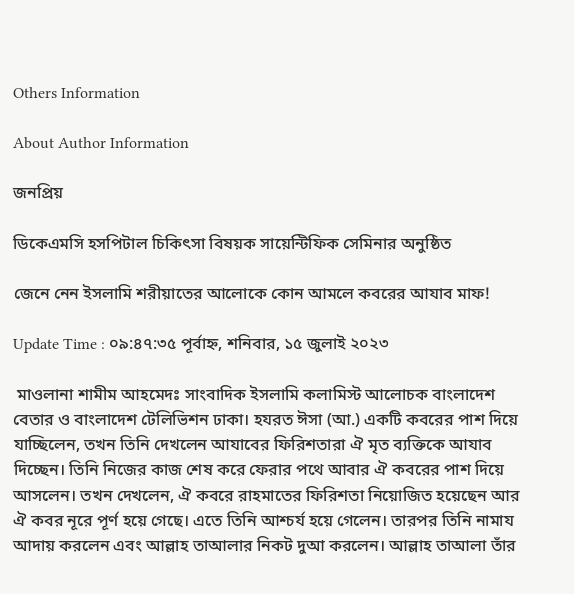Others Information

About Author Information

জনপ্রিয়

ডিকেএমসি হসপিটাল চিকিৎসা বিষয়ক সায়েন্টিফিক সেমিনার অনুষ্ঠিত

জেনে নেন ইসলামি শরীয়াতের আলোকে কোন আমলে কবরের আযাব মাফ!

Update Time : ০৯:৪৭:৩৫ পূর্বাহ্ন, শনিবার, ১৫ জুলাই ২০২৩

 মাওলানা শামীম আহমেদঃ সাংবাদিক ইসলামি কলামিস্ট আলোচক বাংলাদেশ বেতার ও বাংলাদেশ টেলিভিশন ঢাকা। হযরত ঈসা (আ.) একটি কবরের পাশ দিয়ে যাচ্ছিলেন, তখন তিনি দেখলেন আযাবের ফিরিশতারা ঐ মৃত ব্যক্তিকে আযাব দিচ্ছেন। তিনি নিজের কাজ শেষ করে ফেরার পথে আবার ঐ কবরের পাশ দিয়ে আসলেন। তখন দেখলেন, ঐ কবরে রাহমাতের ফিরিশতা নিয়োজিত হয়েছেন আর ঐ কবর নূরে পূর্ণ হয়ে গেছে। এতে তিনি আশ্চর্য হয়ে গেলেন। তারপর তিনি নামায আদায় করলেন এবং আল্লাহ তাআলার নিকট দুআ করলেন। আল্লাহ তাআলা তাঁর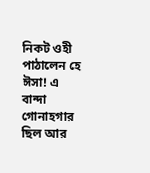নিকট ওহী পাঠালেন হে ঈসা! এ বান্দা গোনাহগার ছিল আর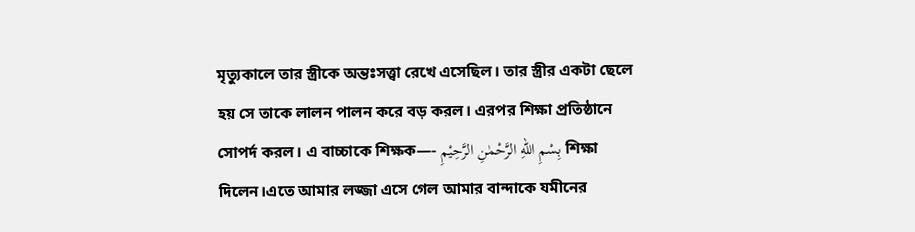মৃত্যুকালে তার স্ত্রীকে অন্তঃসত্ত্বা রেখে এসেছিল। তার স্ত্রীর একটা ছেলে হয় সে তাকে লালন পালন করে বড় করল। এরপর শিক্ষা প্রতিষ্ঠানে সোপর্দ করল। এ বাচ্চাকে শিক্ষক—- بِسْمِ اللهِ الرَّحْمٰنِ الرَّحِيْمِ শিক্ষা দিলেন।এতে আমার লজ্জা এসে গেল আমার বান্দাকে যমীনের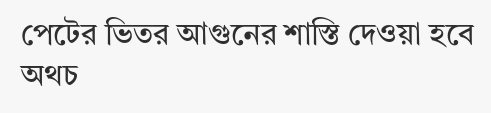পেটের ভিতর আগুনের শাস্তি দেওয়া হবে অথচ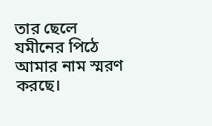তার ছেলে যমীনের পিঠে আমার নাম স্মরণ করছে।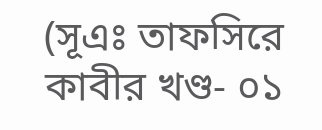(সূএঃ তাফসিরে কাবীর খণ্ড- ০১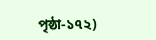পৃষ্ঠা-১৭২)